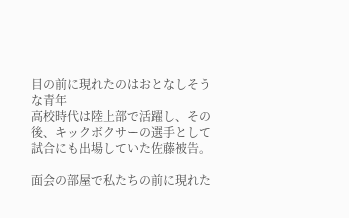目の前に現れたのはおとなしそうな青年
高校時代は陸上部で活躍し、その後、キックボクサーの選手として試合にも出場していた佐藤被告。

面会の部屋で私たちの前に現れた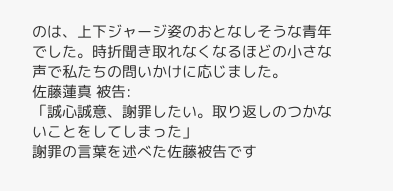のは、上下ジャージ姿のおとなしそうな青年でした。時折聞き取れなくなるほどの小さな声で私たちの問いかけに応じました。
佐藤蓮真 被告:
「誠心誠意、謝罪したい。取り返しのつかないことをしてしまった」
謝罪の言葉を述べた佐藤被告です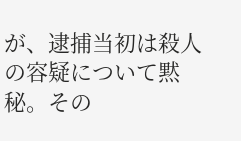が、逮捕当初は殺人の容疑について黙秘。その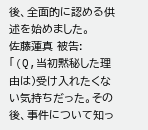後、全面的に認める供述を始めました。
佐藤蓮真 被告:
「(Q,当初黙秘した理由は)受け入れたくない気持ちだった。その後、事件について知っ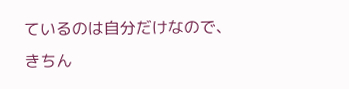ているのは自分だけなので、きちん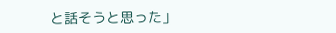と話そうと思った」